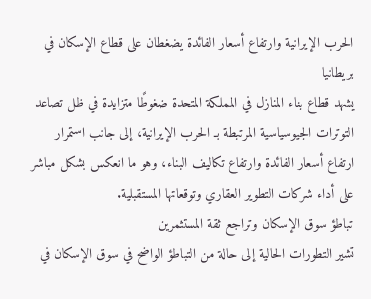الحرب الإيرانية وارتفاع أسعار الفائدة يضغطان على قطاع الإسكان في بريطانيا
يشهد قطاع بناء المنازل في المملكة المتحدة ضغوطًا متزايدة في ظل تصاعد التوترات الجيوسياسية المرتبطة بـ الحرب الإيرانية، إلى جانب استمرار ارتفاع أسعار الفائدة وارتفاع تكاليف البناء، وهو ما انعكس بشكل مباشر على أداء شركات التطوير العقاري وتوقعاتها المستقبلية.
تباطؤ سوق الإسكان وتراجع ثقة المستثمرين
تشير التطورات الحالية إلى حالة من التباطؤ الواضح في سوق الإسكان في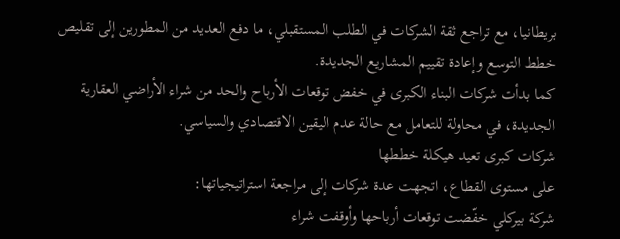بريطانيا، مع تراجع ثقة الشركات في الطلب المستقبلي، ما دفع العديد من المطورين إلى تقليص خطط التوسع وإعادة تقييم المشاريع الجديدة.
كما بدأت شركات البناء الكبرى في خفض توقعات الأرباح والحد من شراء الأراضي العقارية الجديدة، في محاولة للتعامل مع حالة عدم اليقين الاقتصادي والسياسي.
شركات كبرى تعيد هيكلة خططها
على مستوى القطاع، اتجهت عدة شركات إلى مراجعة استراتيجياتها:
شركة بيركلي خفّضت توقعات أرباحها وأوقفت شراء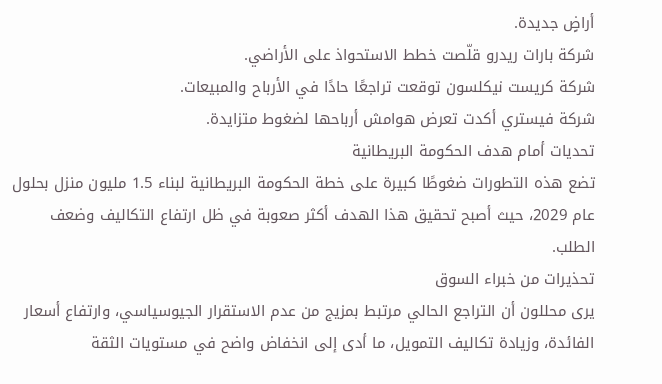أراضٍ جديدة.
شركة بارات ريدرو قلّصت خطط الاستحواذ على الأراضي.
شركة كريست نيكلسون توقعت تراجعًا حادًا في الأرباح والمبيعات.
شركة فيستري أكدت تعرض هوامش أرباحها لضغوط متزايدة.
تحديات أمام هدف الحكومة البريطانية
تضع هذه التطورات ضغوطًا كبيرة على خطة الحكومة البريطانية لبناء 1.5 مليون منزل بحلول عام 2029، حيث أصبح تحقيق هذا الهدف أكثر صعوبة في ظل ارتفاع التكاليف وضعف الطلب.
تحذيرات من خبراء السوق
يرى محللون أن التراجع الحالي مرتبط بمزيج من عدم الاستقرار الجيوسياسي، وارتفاع أسعار الفائدة، وزيادة تكاليف التمويل، ما أدى إلى انخفاض واضح في مستويات الثقة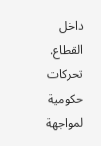داخل القطاع.
تحركات حكومية لمواجهة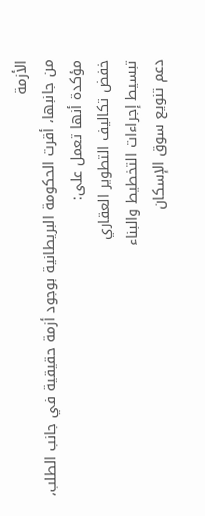الأزمة
من جانبها، أقرت الحكومة البريطانية بوجود أزمة حقيقية في جانب الطلب، مؤكدة أنها تعمل على:
خفض تكاليف التطوير العقاري
تبسيط إجراءات التخطيط والبناء
دعم تنويع سوق الإسكان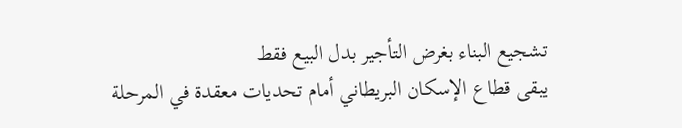تشجيع البناء بغرض التأجير بدل البيع فقط
يبقى قطاع الإسكان البريطاني أمام تحديات معقدة في المرحلة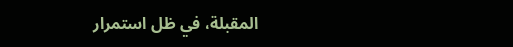المقبلة، في ظل استمرار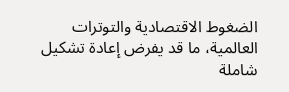الضغوط الاقتصادية والتوترات العالمية، ما قد يفرض إعادة تشكيل شاملة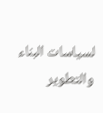لسياسات البناء والتطوير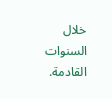خلال السنوات القادمة.